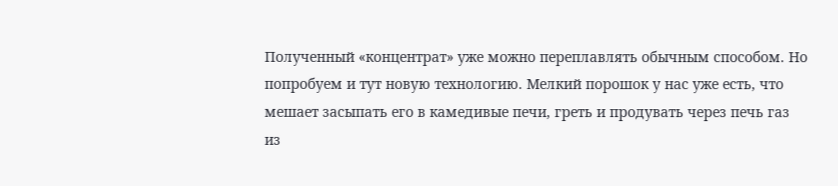Полученный «концентрат» уже можно переплавлять обычным способом. Но попробуем и тут новую технологию. Мелкий порошок у нас уже есть, что мешает засыпать его в камедивые печи, греть и продувать через печь газ из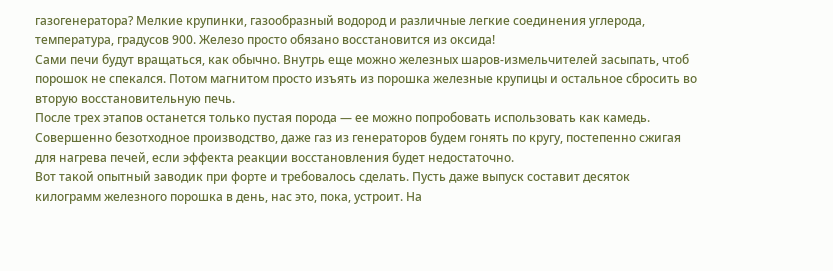газогенератора? Мелкие крупинки, газообразный водород и различные легкие соединения углерода, температура, градусов 900. Железо просто обязано восстановится из оксида!
Сами печи будут вращаться, как обычно. Внутрь еще можно железных шаров-измельчителей засыпать, чтоб порошок не спекался. Потом магнитом просто изъять из порошка железные крупицы и остальное сбросить во вторую восстановительную печь.
После трех этапов останется только пустая порода — ее можно попробовать использовать как камедь.
Совершенно безотходное производство, даже газ из генераторов будем гонять по кругу, постепенно сжигая для нагрева печей, если эффекта реакции восстановления будет недостаточно.
Вот такой опытный заводик при форте и требовалось сделать. Пусть даже выпуск составит десяток килограмм железного порошка в день, нас это, пока, устроит. На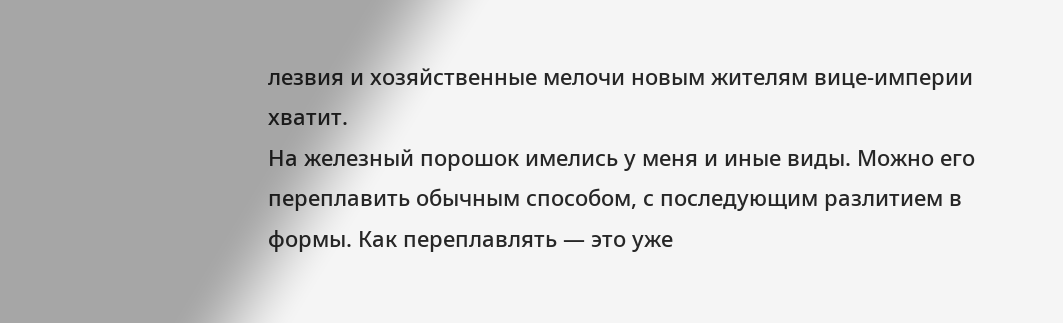лезвия и хозяйственные мелочи новым жителям вице-империи хватит.
На железный порошок имелись у меня и иные виды. Можно его переплавить обычным способом, с последующим разлитием в формы. Как переплавлять — это уже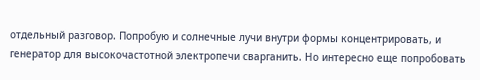отдельный разговор. Попробую и солнечные лучи внутри формы концентрировать, и генератор для высокочастотной электропечи сварганить. Но интересно еще попробовать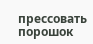прессовать порошок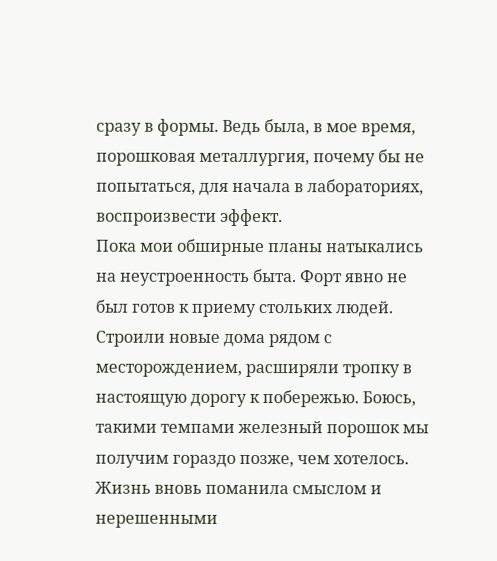сразу в формы. Ведь была, в мое время, порошковая металлургия, почему бы не попытаться, для начала в лабораториях, воспроизвести эффект.
Пока мои обширные планы натыкались на неустроенность быта. Форт явно не был готов к приему стольких людей. Строили новые дома рядом с месторождением, расширяли тропку в настоящую дорогу к побережью. Боюсь, такими темпами железный порошок мы получим гораздо позже, чем хотелось.
Жизнь вновь поманила смыслом и нерешенными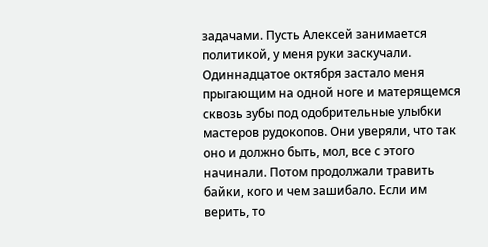задачами. Пусть Алексей занимается политикой, у меня руки заскучали.
Одиннадцатое октября застало меня прыгающим на одной ноге и матерящемся сквозь зубы под одобрительные улыбки мастеров рудокопов. Они уверяли, что так оно и должно быть, мол, все с этого начинали. Потом продолжали травить байки, кого и чем зашибало. Если им верить, то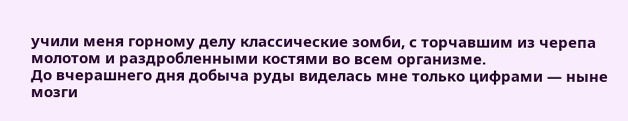учили меня горному делу классические зомби, с торчавшим из черепа молотом и раздробленными костями во всем организме.
До вчерашнего дня добыча руды виделась мне только цифрами — ныне мозги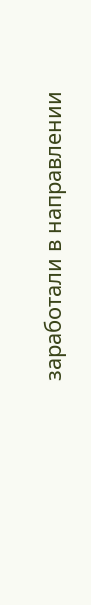заработали в направлении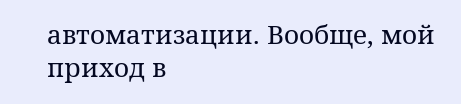автоматизации. Вообще, мой приход в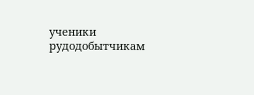ученики рудодобытчикам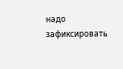надо зафиксировать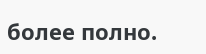более полно.